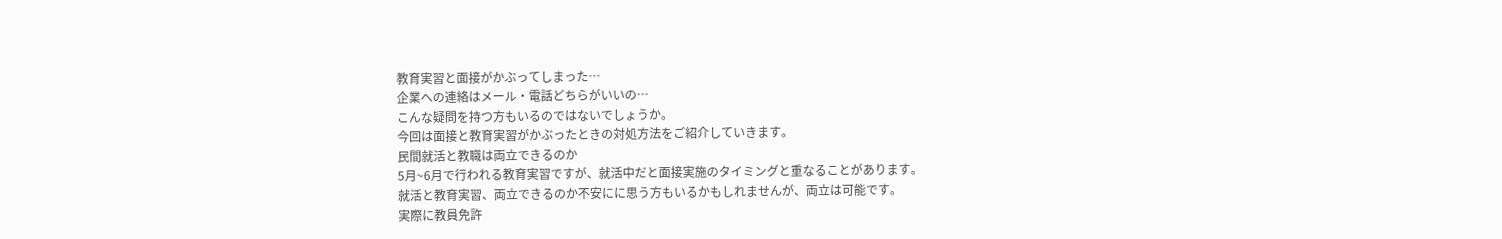教育実習と面接がかぶってしまった…
企業への連絡はメール・電話どちらがいいの…
こんな疑問を持つ方もいるのではないでしょうか。
今回は面接と教育実習がかぶったときの対処方法をご紹介していきます。
民間就活と教職は両立できるのか
5月~6月で行われる教育実習ですが、就活中だと面接実施のタイミングと重なることがあります。
就活と教育実習、両立できるのか不安にに思う方もいるかもしれませんが、両立は可能です。
実際に教員免許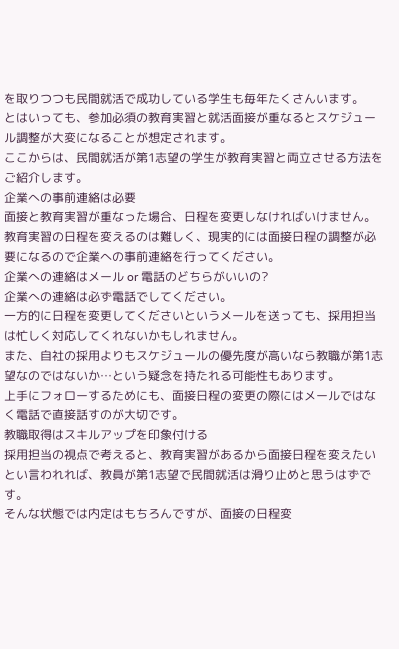を取りつつも民間就活で成功している学生も毎年たくさんいます。
とはいっても、参加必須の教育実習と就活面接が重なるとスケジュール調整が大変になることが想定されます。
ここからは、民間就活が第1志望の学生が教育実習と両立させる方法をご紹介します。
企業への事前連絡は必要
面接と教育実習が重なった場合、日程を変更しなければいけません。
教育実習の日程を変えるのは難しく、現実的には面接日程の調整が必要になるので企業への事前連絡を行ってください。
企業への連絡はメール or 電話のどちらがいいの?
企業への連絡は必ず電話でしてください。
一方的に日程を変更してくださいというメールを送っても、採用担当は忙しく対応してくれないかもしれません。
また、自社の採用よりもスケジュールの優先度が高いなら教職が第1志望なのではないか…という疑念を持たれる可能性もあります。
上手にフォローするためにも、面接日程の変更の際にはメールではなく電話で直接話すのが大切です。
教職取得はスキルアップを印象付ける
採用担当の視点で考えると、教育実習があるから面接日程を変えたいとい言われれば、教員が第1志望で民間就活は滑り止めと思うはずです。
そんな状態では内定はもちろんですが、面接の日程変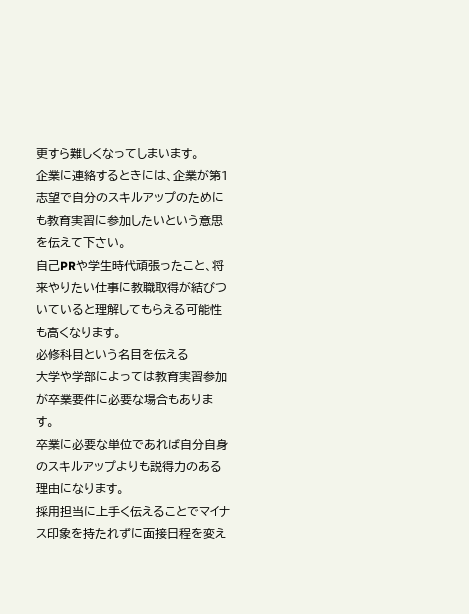更すら難しくなってしまいます。
企業に連絡するときには、企業が第1志望で自分のスキルアップのためにも教育実習に参加したいという意思を伝えて下さい。
自己PRや学生時代頑張ったこと、将来やりたい仕事に教職取得が結びついていると理解してもらえる可能性も高くなります。
必修科目という名目を伝える
大学や学部によっては教育実習参加が卒業要件に必要な場合もあります。
卒業に必要な単位であれば自分自身のスキルアップよりも説得力のある理由になります。
採用担当に上手く伝えることでマイナス印象を持たれずに面接日程を変え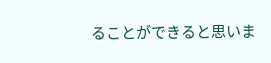ることができると思いま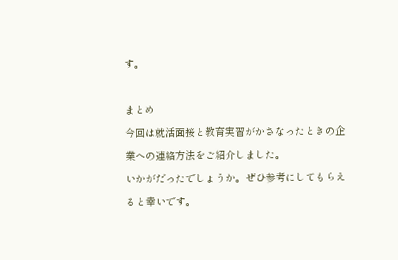す。

まとめ
今回は就活面接と教育実習がかさなったときの企業への連絡方法をご紹介しました。
いかがだったでしょうか。ぜひ参考にしてもらえると幸いです。